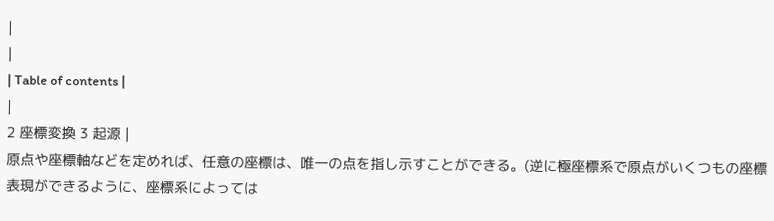|
|
| Table of contents |
|
2 座標変換 3 起源 |
原点や座標軸などを定めれば、任意の座標は、唯一の点を指し示すことができる。(逆に極座標系で原点がいくつもの座標表現ができるように、座標系によっては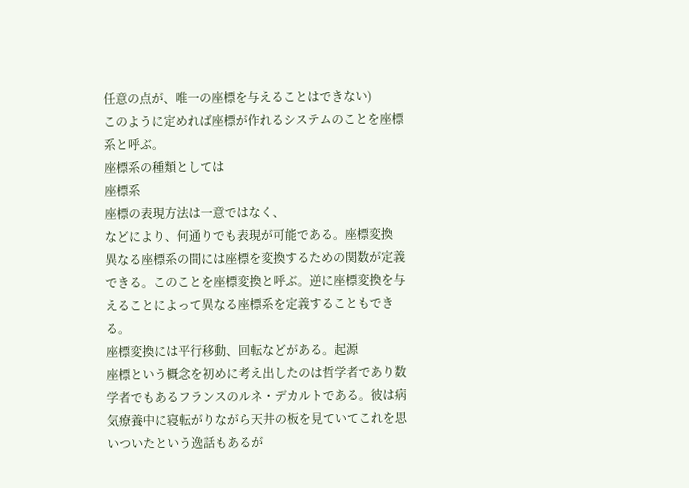任意の点が、唯一の座標を与えることはできない)
このように定めれば座標が作れるシステムのことを座標系と呼ぶ。
座標系の種類としては
座標系
座標の表現方法は一意ではなく、
などにより、何通りでも表現が可能である。座標変換
異なる座標系の間には座標を変換するための関数が定義できる。このことを座標変換と呼ぶ。逆に座標変換を与えることによって異なる座標系を定義することもできる。
座標変換には平行移動、回転などがある。起源
座標という概念を初めに考え出したのは哲学者であり数学者でもあるフランスのルネ・デカルトである。彼は病気療養中に寝転がりながら天井の板を見ていてこれを思いついたという逸話もあるが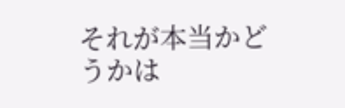それが本当かどうかは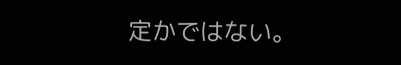定かではない。